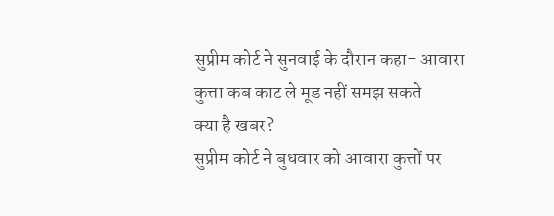सुप्रीम कोर्ट ने सुनवाई के दौरान कहा- आवारा कुत्ता कब काट ले मूड नहीं समझ सकते
क्या है खबर?
सुप्रीम कोर्ट ने बुधवार को आवारा कुत्तों पर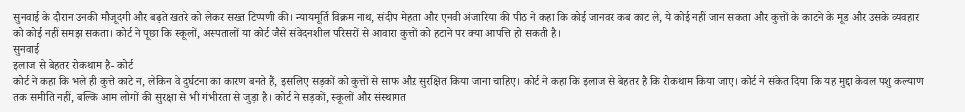सुनवाई के दौरान उनकी मौजूदगी और बढ़ते खतरे को लेकर सख्त टिप्पणी की। न्यायमूर्ति विक्रम नाथ, संदीप मेहता और एनवी अंजारिया की पीठ ने कहा कि कोई जानवर कब काट ले, ये कोई नहीं जान सकता और कुत्तों के काटने के मूड और उसके व्यवहार को कोई नहीं समझ सकता। कोर्ट ने पूछा कि स्कूलों, अस्पतालों या कोर्ट जैसे संवेदनशील परिसरों से आवारा कुत्तों को हटाने पर क्या आपत्ति हो सकती है।
सुनवाई
इलाज से बेहतर रोकथाम है- कोर्ट
कोर्ट ने कहा कि भले ही कुत्ते काटे न, लेकिन वे दुर्घटना का कारण बनते हैं, इसलिए सड़कों को कुत्तों से साफ औऱ सुरक्षित किया जाना चाहिए। कोर्ट ने कहा कि इलाज से बेहतर है कि रोकथाम किया जाए। कोर्ट ने संकेत दिया कि यह मुद्दा केवल पशु कल्याण तक समीति नहीं, बल्कि आम लोगों की सुरक्षा से भी गंभीरता से जुड़ा है। कोर्ट ने सड़कों, स्कूलों और संस्थागत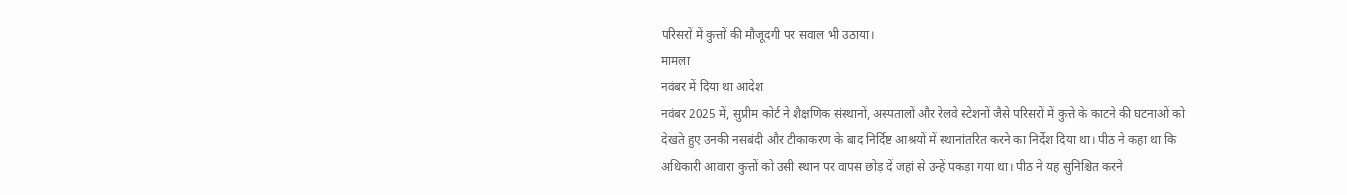परिसरों में कुत्तों की मौजूदगी पर सवाल भी उठाया।
मामला
नवंबर में दिया था आदेश
नवंबर 2025 में, सुप्रीम कोर्ट ने शैक्षणिक संस्थानों, अस्पतालों और रेलवे स्टेशनों जैसे परिसरों में कुत्ते के काटने की घटनाओं को देखते हुए उनकी नसबंदी और टीकाकरण के बाद निर्दिष्ट आश्रयों में स्थानांतरित करने का निर्देश दिया था। पीठ ने कहा था कि अधिकारी आवारा कुत्तों को उसी स्थान पर वापस छोड़ दें जहां से उन्हें पकड़ा गया था। पीठ ने यह सुनिश्चित करने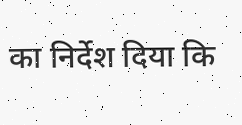का निर्देश दिया कि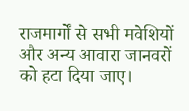राजमार्गों से सभी मवेशियों और अन्य आवारा जानवरों को हटा दिया जाए।